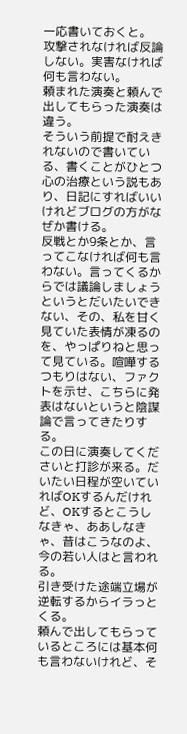一応書いておくと。
攻撃されなければ反論しない。実害なければ何も言わない。
頼まれた演奏と頼んで出してもらった演奏は違う。
そういう前提で耐えきれないので書いている、書くことがひとつ心の治療という説もあり、日記にすればいいけれどブログの方がなぜか書ける。
反戦とか9条とか、言ってこなければ何も言わない。言ってくるからでは議論しましょうというとだいたいできない、その、私を甘く見ていた表情が凍るのを、やっぱりねと思って見ている。喧嘩するつもりはない、ファクトを示せ、こちらに発表はないというと陰謀論で言ってきたりする。
この日に演奏してくださいと打診が来る。だいたい日程が空いていればOKするんだけれど、OKするとこうしなきゃ、ああしなきゃ、昔はこうなのよ、今の若い人はと言われる。
引き受けた途端立場が逆転するからイラっとくる。
頼んで出してもらっているところには基本何も言わないけれど、そ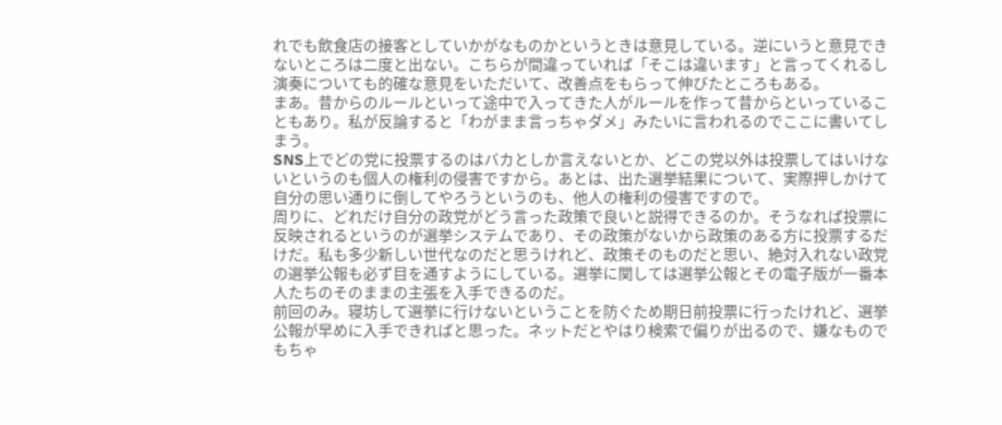れでも飲食店の接客としていかがなものかというときは意見している。逆にいうと意見できないところは二度と出ない。こちらが間違っていれば「そこは違います」と言ってくれるし演奏についても的確な意見をいただいて、改善点をもらって伸びたところもある。
まあ。昔からのルールといって途中で入ってきた人がルールを作って昔からといっていることもあり。私が反論すると「わがまま言っちゃダメ」みたいに言われるのでここに書いてしまう。
SNS上でどの党に投票するのはバカとしか言えないとか、どこの党以外は投票してはいけないというのも個人の権利の侵害ですから。あとは、出た選挙結果について、実際押しかけて自分の思い通りに倒してやろうというのも、他人の権利の侵害ですので。
周りに、どれだけ自分の政党がどう言った政策で良いと説得できるのか。そうなれば投票に反映されるというのが選挙システムであり、その政策がないから政策のある方に投票するだけだ。私も多少新しい世代なのだと思うけれど、政策そのものだと思い、絶対入れない政党の選挙公報も必ず目を通すようにしている。選挙に関しては選挙公報とその電子版が一番本人たちのそのままの主張を入手できるのだ。
前回のみ。寝坊して選挙に行けないということを防ぐため期日前投票に行ったけれど、選挙公報が早めに入手できればと思った。ネットだとやはり検索で偏りが出るので、嫌なものでもちゃ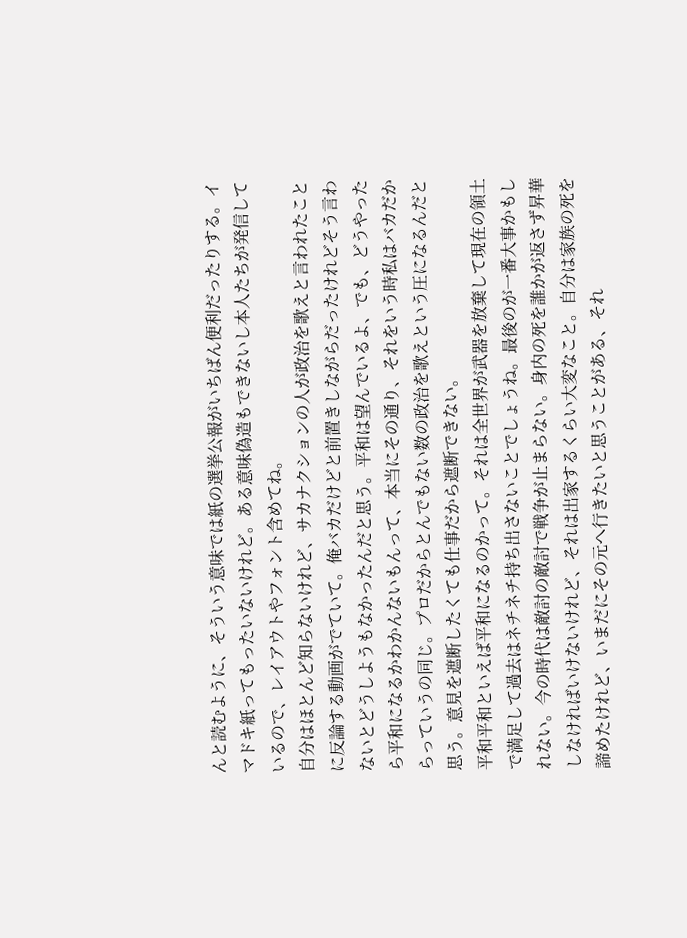んと読むように、そういう意味では紙の選挙公報がいちばん便利だったりする。イマドキ紙ってもったいないけれど。ある意味偽造もできないし本人たちが発信しているので、レイアウトやフォント含めてね。
自分はほとんど知らないけれど、サカナクションの人が政治を歌えと言われたことに反論する動画がでていて。俺バカだけどと前置きしながらだったけれどそう言わないとどうしようもなかったんだと思う。平和は望んでいるよ、でも、どうやったら平和になるかわかんないもんって、本当にその通り、それをいう時私はバカだからっていうの同じ。プロだからとんでもない数の政治を歌えという圧になるんだと思う。意見を遮断したくても仕事だから遮断できない。
平和平和といえば平和になるのかって。それは全世界が武器を放棄して現在の領土で満足して過去はネチネチ持ち出さないことでしょうね。最後のが一番大事かもしれない。今の時代は敵討の敵討で戦争が止まらない。身内の死を誰かが返さず昇華しなければいけないけれど、それは出家するくらい大変なこと。自分は家族の死を諦めたけれど、いまだにその元へ行きたいと思うことがある、それ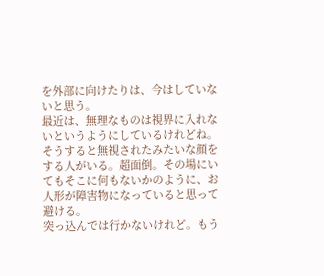を外部に向けたりは、今はしていないと思う。
最近は、無理なものは視界に入れないというようにしているけれどね。そうすると無視されたみたいな顔をする人がいる。超面倒。その場にいてもそこに何もないかのように、お人形が障害物になっていると思って避ける。
突っ込んでは行かないけれど。もう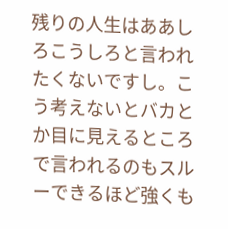残りの人生はああしろこうしろと言われたくないですし。こう考えないとバカとか目に見えるところで言われるのもスルーできるほど強くも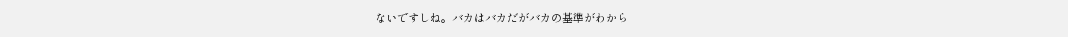ないですしね。バカはバカだがバカの基準がわから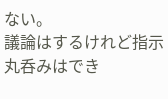ない。
議論はするけれど指示丸呑みはでき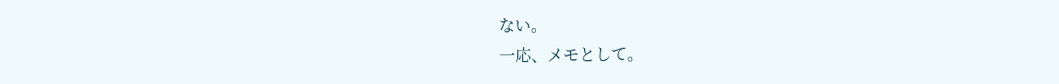ない。
一応、メモとして。